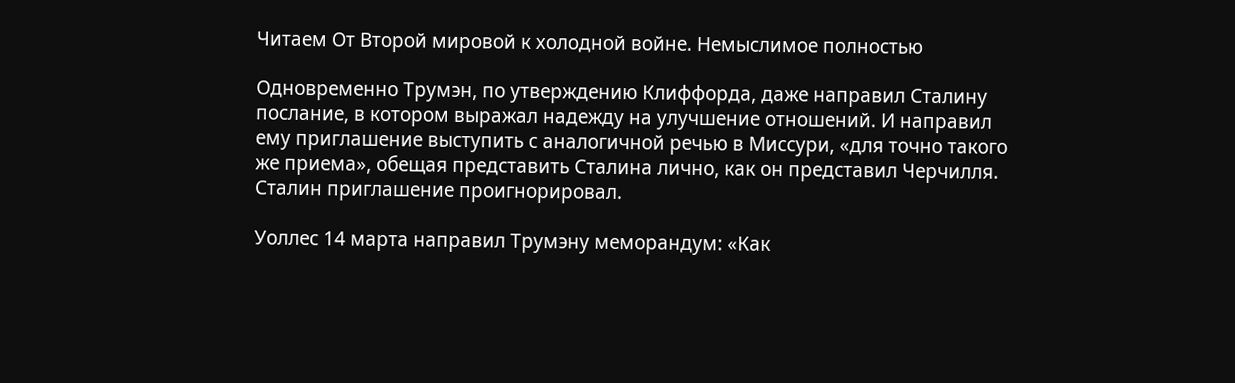Читаем От Второй мировой к холодной войне. Немыслимое полностью

Одновременно Трумэн, по утверждению Клиффорда, даже направил Сталину послание, в котором выражал надежду на улучшение отношений. И направил ему приглашение выступить с аналогичной речью в Миссури, «для точно такого же приема», обещая представить Сталина лично, как он представил Черчилля. Сталин приглашение проигнорировал.

Уоллес 14 марта направил Трумэну меморандум: «Как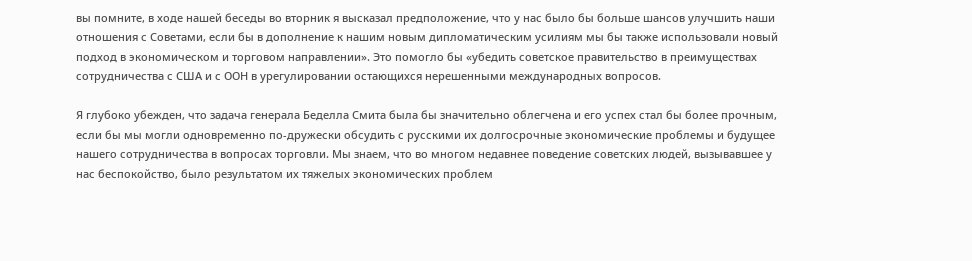вы помните, в ходе нашей беседы во вторник я высказал предположение, что у нас было бы больше шансов улучшить наши отношения с Советами, если бы в дополнение к нашим новым дипломатическим усилиям мы бы также использовали новый подход в экономическом и торговом направлении». Это помогло бы «убедить советское правительство в преимуществах сотрудничества с США и с ООН в урегулировании остающихся нерешенными международных вопросов.

Я глубоко убежден, что задача генерала Беделла Смита была бы значительно облегчена и его успех стал бы более прочным, если бы мы могли одновременно по-дружески обсудить с русскими их долгосрочные экономические проблемы и будущее нашего сотрудничества в вопросах торговли. Мы знаем, что во многом недавнее поведение советских людей, вызывавшее у нас беспокойство, было результатом их тяжелых экономических проблем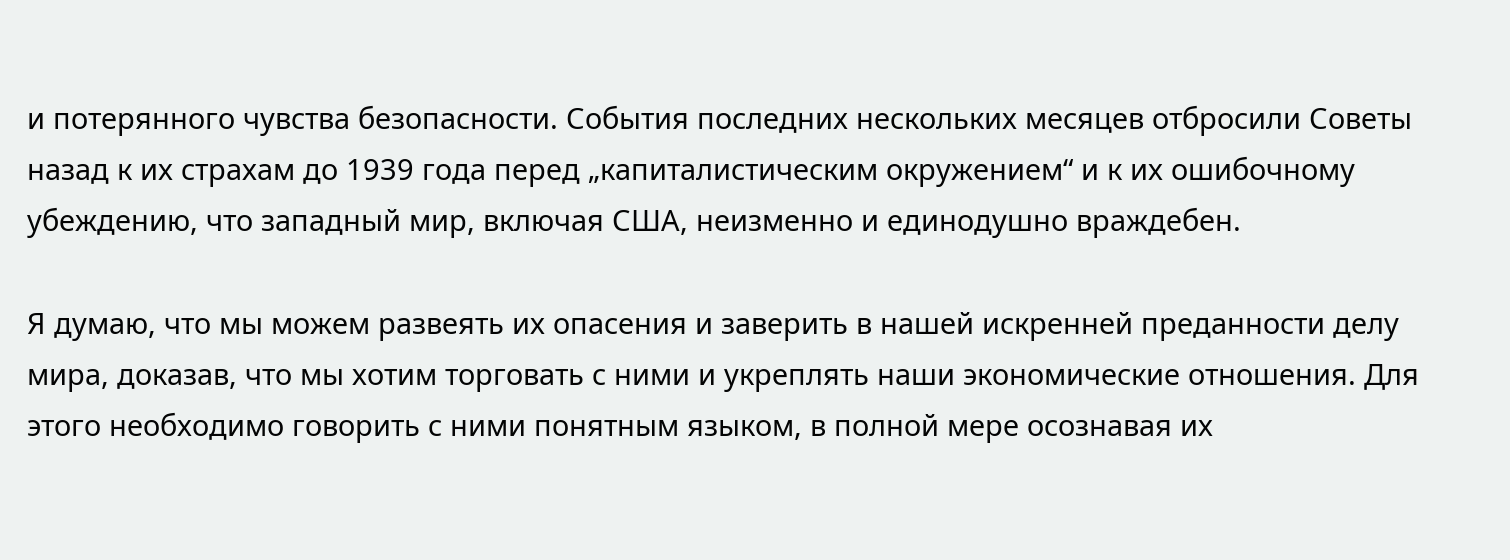и потерянного чувства безопасности. События последних нескольких месяцев отбросили Советы назад к их страхам до 1939 года перед „капиталистическим окружением“ и к их ошибочному убеждению, что западный мир, включая США, неизменно и единодушно враждебен.

Я думаю, что мы можем развеять их опасения и заверить в нашей искренней преданности делу мира, доказав, что мы хотим торговать с ними и укреплять наши экономические отношения. Для этого необходимо говорить с ними понятным языком, в полной мере осознавая их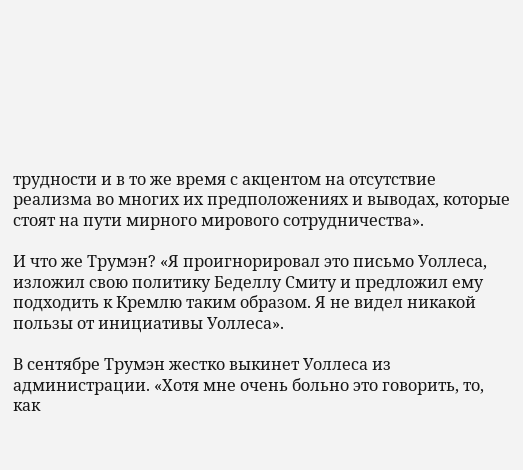трудности и в то же время с акцентом на отсутствие реализма во многих их предположениях и выводах, которые стоят на пути мирного мирового сотрудничества».

И что же Трумэн? «Я проигнорировал это письмо Уоллеса, изложил свою политику Беделлу Смиту и предложил ему подходить к Кремлю таким образом. Я не видел никакой пользы от инициативы Уоллеса».

В сентябре Трумэн жестко выкинет Уоллеса из администрации. «Хотя мне очень больно это говорить, то, как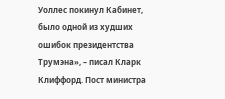Уоллес покинул Кабинет, было одной из худших ошибок президентства Трумэна», – писал Кларк Клиффорд. Пост министра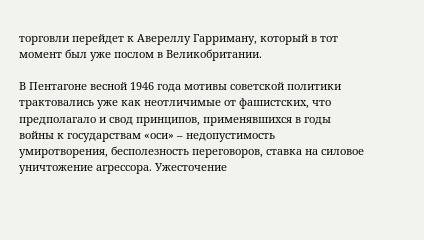торговли перейдет к Авереллу Гарриману, который в тот момент был уже послом в Великобритании.

В Пентагоне весной 1946 года мотивы советской политики трактовались уже как неотличимые от фашистских, что предполагало и свод принципов, применявшихся в годы войны к государствам «оси» – недопустимость умиротворения, бесполезность переговоров, ставка на силовое уничтожение агрессора. Ужесточение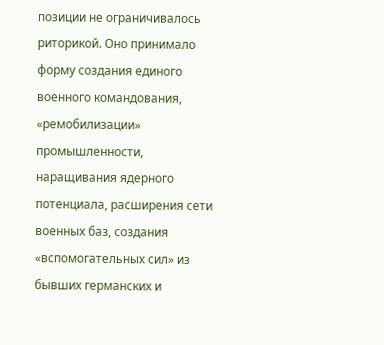позиции не ограничивалось риторикой. Оно принимало форму создания единого военного командования, «ремобилизации» промышленности, наращивания ядерного потенциала, расширения сети военных баз, создания «вспомогательных сил» из бывших германских и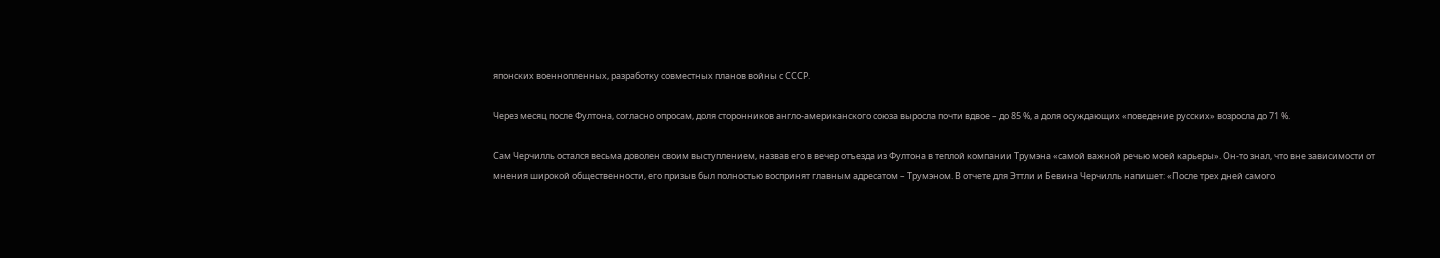японских военнопленных, разработку совместных планов войны с СССР.

Через месяц после Фултона, согласно опросам, доля сторонников англо-американского союза выросла почти вдвое – до 85 %, а доля осуждающих «поведение русских» возросла до 71 %.

Сам Черчилль остался весьма доволен своим выступлением, назвав его в вечер отъезда из Фултона в теплой компании Трумэна «самой важной речью моей карьеры». Он-то знал, что вне зависимости от мнения широкой общественности, его призыв был полностью воспринят главным адресатом – Трумэном. В отчете для Эттли и Бевина Черчилль напишет: «После трех дней самого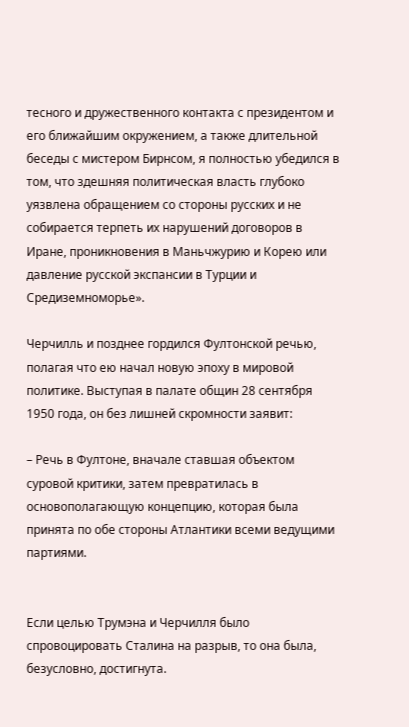тесного и дружественного контакта с президентом и его ближайшим окружением, а также длительной беседы с мистером Бирнсом, я полностью убедился в том, что здешняя политическая власть глубоко уязвлена обращением со стороны русских и не собирается терпеть их нарушений договоров в Иране, проникновения в Маньчжурию и Корею или давление русской экспансии в Турции и Средиземноморье».

Черчилль и позднее гордился Фултонской речью, полагая что ею начал новую эпоху в мировой политике. Выступая в палате общин 28 сентября 1950 года, он без лишней скромности заявит:

– Речь в Фултоне, вначале ставшая объектом суровой критики, затем превратилась в основополагающую концепцию, которая была принята по обе стороны Атлантики всеми ведущими партиями.


Если целью Трумэна и Черчилля было спровоцировать Сталина на разрыв, то она была, безусловно, достигнута.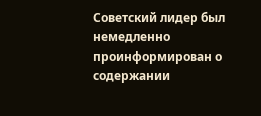Советский лидер был немедленно проинформирован о содержании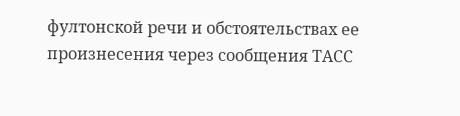фултонской речи и обстоятельствах ее произнесения через сообщения ТАСС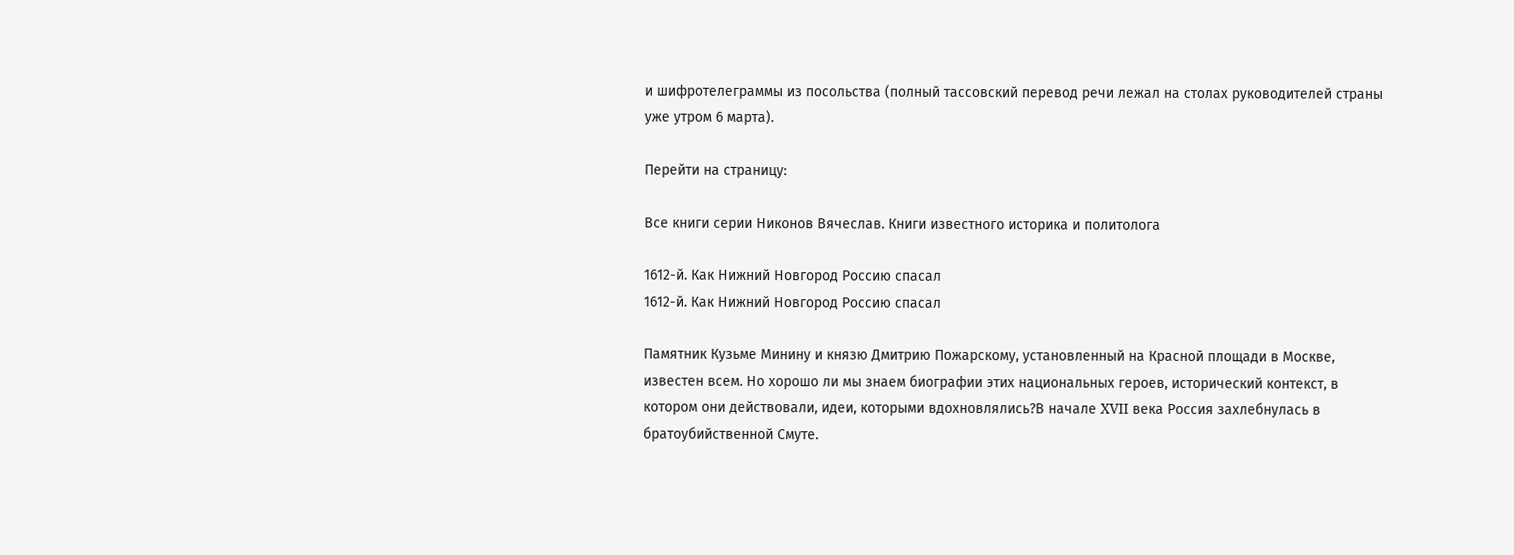и шифротелеграммы из посольства (полный тассовский перевод речи лежал на столах руководителей страны уже утром 6 марта).

Перейти на страницу:

Все книги серии Никонов Вячеслав. Книги известного историка и политолога

1612-й. Как Нижний Новгород Россию спасал
1612-й. Как Нижний Новгород Россию спасал

Памятник Кузьме Минину и князю Дмитрию Пожарскому, установленный на Красной площади в Москве, известен всем. Но хорошо ли мы знаем биографии этих национальных героев, исторический контекст, в котором они действовали, идеи, которыми вдохновлялись?В начале XVII века Россия захлебнулась в братоубийственной Смуте.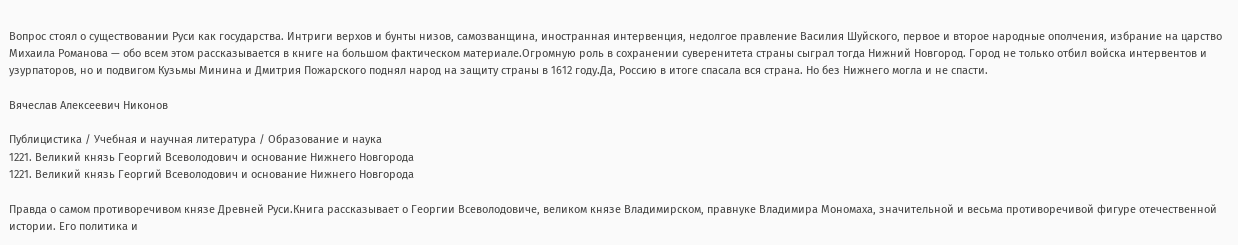Вопрос стоял о существовании Руси как государства. Интриги верхов и бунты низов, самозванщина, иностранная интервенция, недолгое правление Василия Шуйского, первое и второе народные ополчения, избрание на царство Михаила Романова — обо всем этом рассказывается в книге на большом фактическом материале.Огромную роль в сохранении суверенитета страны сыграл тогда Нижний Новгород. Город не только отбил войска интервентов и узурпаторов, но и подвигом Кузьмы Минина и Дмитрия Пожарского поднял народ на защиту страны в 1612 году.Да, Россию в итоге спасала вся страна. Но без Нижнего могла и не спасти.

Вячеслав Алексеевич Никонов

Публицистика / Учебная и научная литература / Образование и наука
1221. Великий князь Георгий Всеволодович и основание Нижнего Новгорода
1221. Великий князь Георгий Всеволодович и основание Нижнего Новгорода

Правда о самом противоречивом князе Древней Руси.Книга рассказывает о Георгии Всеволодовиче, великом князе Владимирском, правнуке Владимира Мономаха, значительной и весьма противоречивой фигуре отечественной истории. Его политика и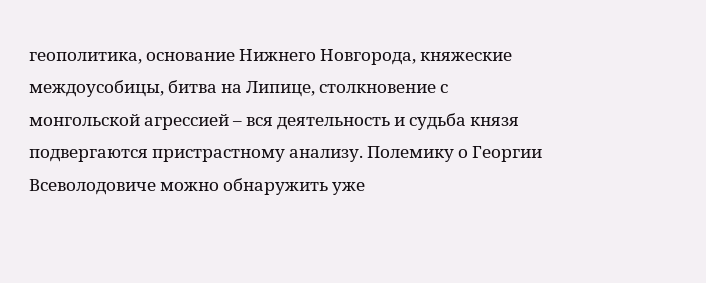геополитика, основание Нижнего Новгорода, княжеские междоусобицы, битва на Липице, столкновение с монгольской агрессией – вся деятельность и судьба князя подвергаются пристрастному анализу. Полемику о Георгии Всеволодовиче можно обнаружить уже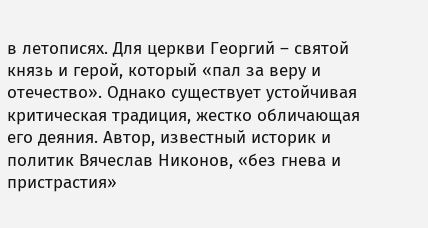в летописях. Для церкви Георгий – святой князь и герой, который «пал за веру и отечество». Однако существует устойчивая критическая традиция, жестко обличающая его деяния. Автор, известный историк и политик Вячеслав Никонов, «без гнева и пристрастия»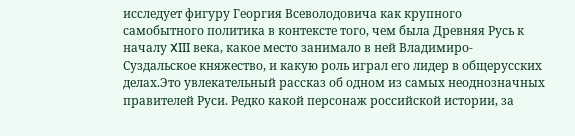исследует фигуру Георгия Всеволодовича как крупного самобытного политика в контексте того, чем была Древняя Русь к началу XIII века, какое место занимало в ней Владимиро-Суздальское княжество, и какую роль играл его лидер в общерусских делах.Это увлекательный рассказ об одном из самых неоднозначных правителей Руси. Редко какой персонаж российской истории, за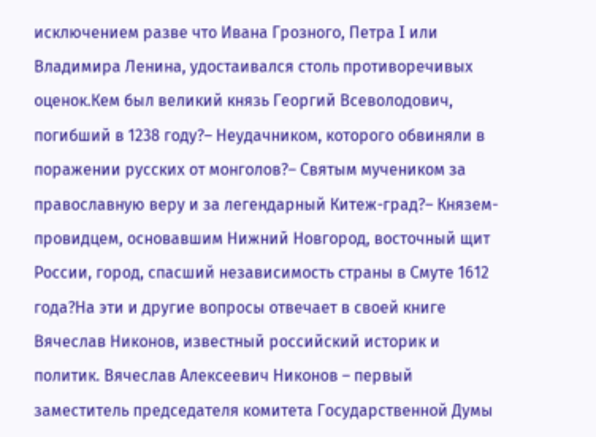исключением разве что Ивана Грозного, Петра I или Владимира Ленина, удостаивался столь противоречивых оценок.Кем был великий князь Георгий Всеволодович, погибший в 1238 году?– Неудачником, которого обвиняли в поражении русских от монголов?– Святым мучеником за православную веру и за легендарный Китеж-град?– Князем-провидцем, основавшим Нижний Новгород, восточный щит России, город, спасший независимость страны в Смуте 1612 года?На эти и другие вопросы отвечает в своей книге Вячеслав Никонов, известный российский историк и политик. Вячеслав Алексеевич Никонов – первый заместитель председателя комитета Государственной Думы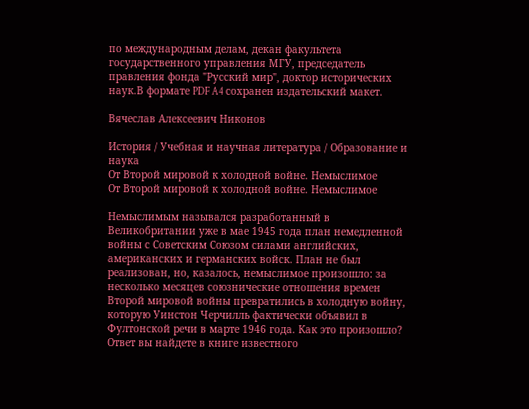по международным делам, декан факультета государственного управления МГУ, председатель правления фонда "Русский мир", доктор исторических наук.В формате PDF A4 сохранен издательский макет.

Вячеслав Алексеевич Никонов

История / Учебная и научная литература / Образование и наука
От Второй мировой к холодной войне. Немыслимое
От Второй мировой к холодной войне. Немыслимое

Немыслимым назывался разработанный в Великобритании уже в мае 1945 года план немедленной войны с Советским Союзом силами английских, американских и германских войск. План не был реализован, но, казалось, немыслимое произошло: за несколько месяцев союзнические отношения времен Второй мировой войны превратились в холодную войну, которую Уинстон Черчилль фактически объявил в Фултонской речи в марте 1946 года. Как это произошло? Ответ вы найдете в книге известного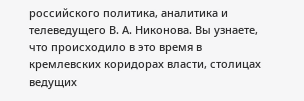российского политика, аналитика и телеведущего В. А. Никонова. Вы узнаете, что происходило в это время в кремлевских коридорах власти, столицах ведущих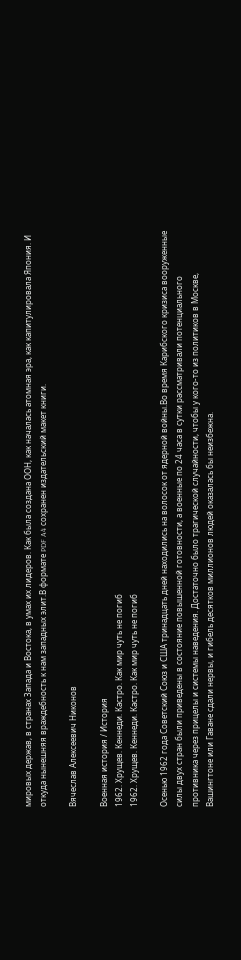мировых держав, в странах Запада и Востока, в умах их лидеров. Как была создана ООН, как началась атомная эра, как капитулировала Япония. И откуда нынешняя враждебность к нам западных элит.В формате PDF A4 сохранен издательский макет книги.

Вячеслав Алексеевич Никонов

Военная история / История
1962. Хрущев. Кеннеди. Кастро. Как мир чуть не погиб
1962. Хрущев. Кеннеди. Кастро. Как мир чуть не погиб

Осенью 1962 года Советский Союз и США тринадцать дней находились на волосок от ядерной войны.Во время Карибского кризиса вооруженные силы двух стран были приведены в состояние повышенной готовности, а военные по 24 часа в сутки рассматривали потенциального противника через прицелы и системы наведения. Достаточно было трагической случайности, чтобы у кого-то из политиков в Москве, Вашингтоне или Гаване сдали нервы, и гибель десятков миллионов людей оказалась бы неизбежна.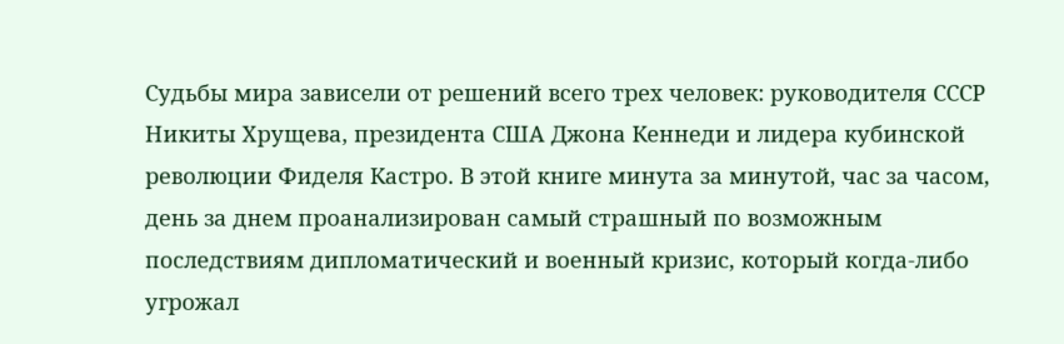Судьбы мира зависели от решений всего трех человек: руководителя СССР Никиты Хрущева, президента США Джона Кеннеди и лидера кубинской революции Фиделя Кастро. В этой книге минута за минутой, час за часом, день за днем проанализирован самый страшный по возможным последствиям дипломатический и военный кризис, который когда-либо угрожал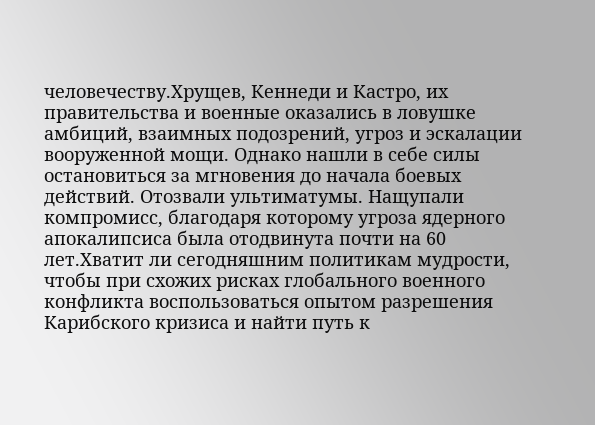человечеству.Хрущев, Кеннеди и Кастро, их правительства и военные оказались в ловушке амбиций, взаимных подозрений, угроз и эскалации вооруженной мощи. Однако нашли в себе силы остановиться за мгновения до начала боевых действий. Отозвали ультиматумы. Нащупали компромисс, благодаря которому угроза ядерного апокалипсиса была отодвинута почти на 60 лет.Хватит ли сегодняшним политикам мудрости, чтобы при схожих рисках глобального военного конфликта воспользоваться опытом разрешения Карибского кризиса и найти путь к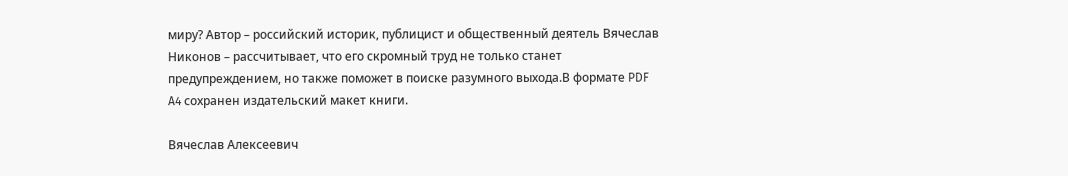миру? Автор – российский историк, публицист и общественный деятель Вячеслав Никонов – рассчитывает, что его скромный труд не только станет предупреждением, но также поможет в поиске разумного выхода.В формате PDF A4 сохранен издательский макет книги.

Вячеслав Алексеевич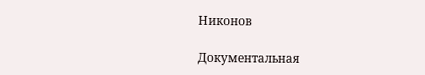Никонов

Документальная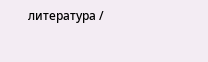литература /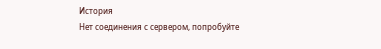История
Нет соединения с сервером, попробуйте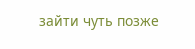зайти чуть позже